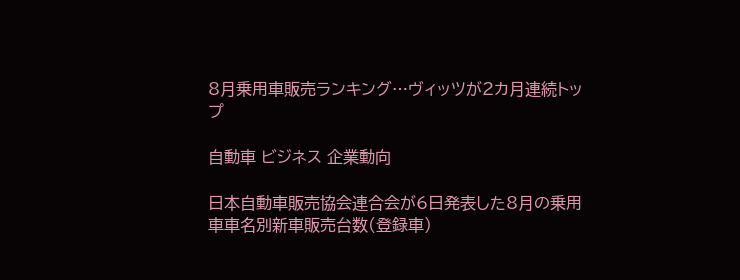8月乗用車販売ランキング…ヴィッツが2カ月連続トップ

自動車 ビジネス 企業動向

日本自動車販売協会連合会が6日発表した8月の乗用車車名別新車販売台数(登録車)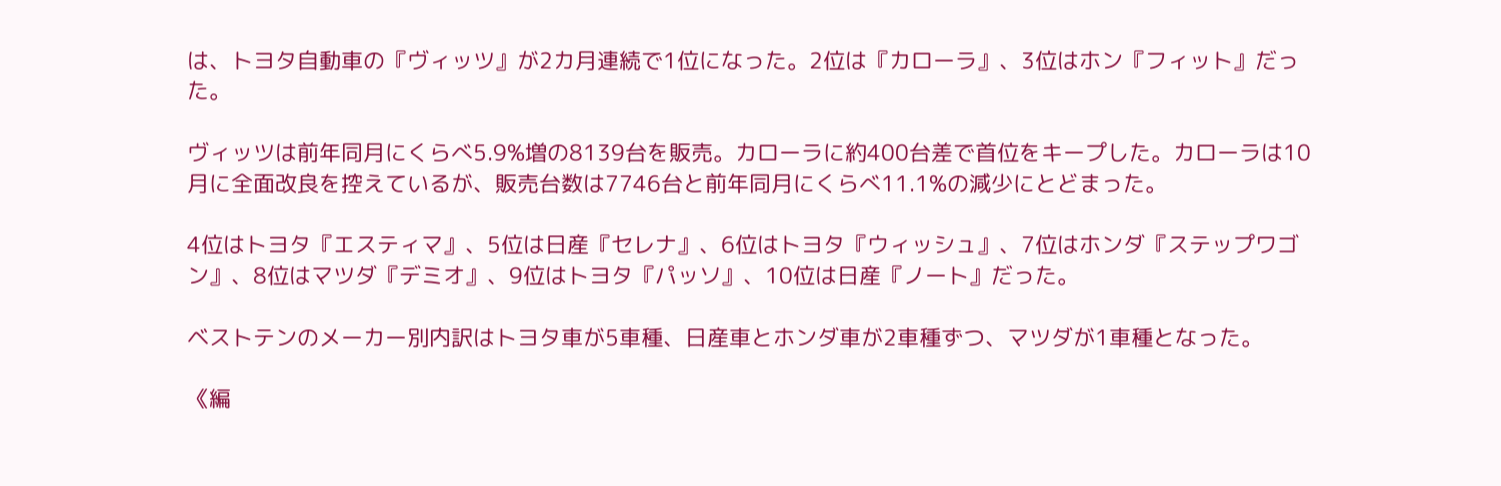は、トヨタ自動車の『ヴィッツ』が2カ月連続で1位になった。2位は『カローラ』、3位はホン『フィット』だった。

ヴィッツは前年同月にくらべ5.9%増の8139台を販売。カローラに約400台差で首位をキープした。カローラは10月に全面改良を控えているが、販売台数は7746台と前年同月にくらべ11.1%の減少にとどまった。

4位はトヨタ『エスティマ』、5位は日産『セレナ』、6位はトヨタ『ウィッシュ』、7位はホンダ『ステップワゴン』、8位はマツダ『デミオ』、9位はトヨタ『パッソ』、10位は日産『ノート』だった。

ベストテンのメーカー別内訳はトヨタ車が5車種、日産車とホンダ車が2車種ずつ、マツダが1車種となった。

《編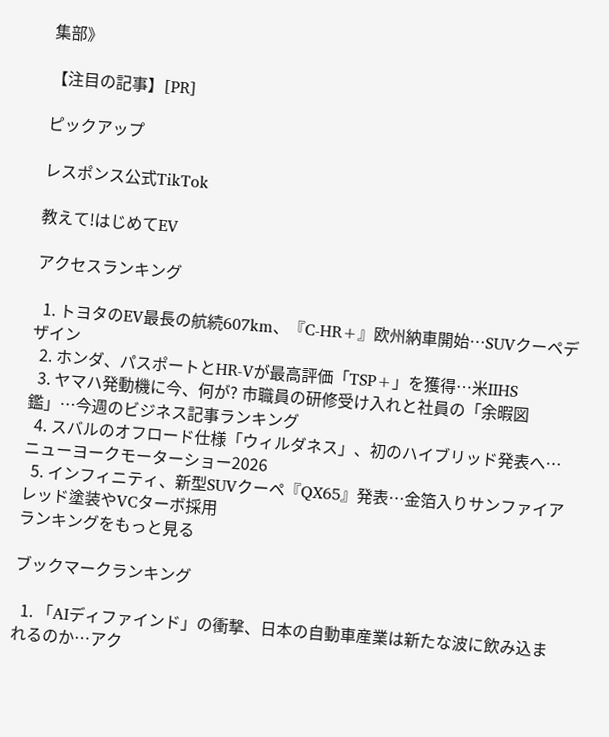集部》

【注目の記事】[PR]

ピックアップ

レスポンス公式TikTok

教えて!はじめてEV

アクセスランキング

  1. トヨタのEV最長の航続607km、『C-HR+』欧州納車開始…SUVクーペデザイン
  2. ホンダ、パスポートとHR-Vが最高評価「TSP+」を獲得…米IIHS
  3. ヤマハ発動機に今、何が? 市職員の研修受け入れと社員の「余暇図鑑」…今週のビジネス記事ランキング
  4. スバルのオフロード仕様「ウィルダネス」、初のハイブリッド発表へ…ニューヨークモーターショー2026
  5. インフィニティ、新型SUVクーペ『QX65』発表…金箔入りサンファイアレッド塗装やVCターボ採用
ランキングをもっと見る

ブックマークランキング

  1. 「AIディファインド」の衝撃、日本の自動車産業は新たな波に飲み込まれるのか…アク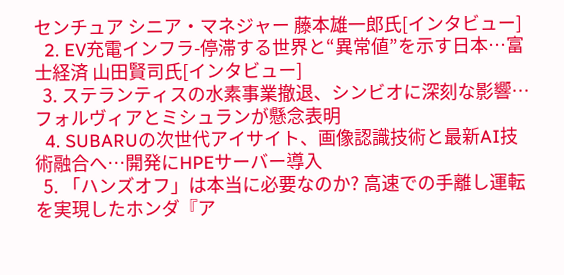センチュア シニア・マネジャー 藤本雄一郎氏[インタビュー]
  2. EV充電インフラ-停滞する世界と“異常値”を示す日本…富士経済 山田賢司氏[インタビュー]
  3. ステランティスの水素事業撤退、シンビオに深刻な影響…フォルヴィアとミシュランが懸念表明
  4. SUBARUの次世代アイサイト、画像認識技術と最新AI技術融合へ…開発にHPEサーバー導入
  5. 「ハンズオフ」は本当に必要なのか? 高速での手離し運転を実現したホンダ『ア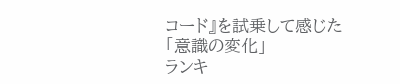コード』を試乗して感じた「意識の変化」
ランキ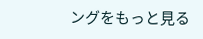ングをもっと見る